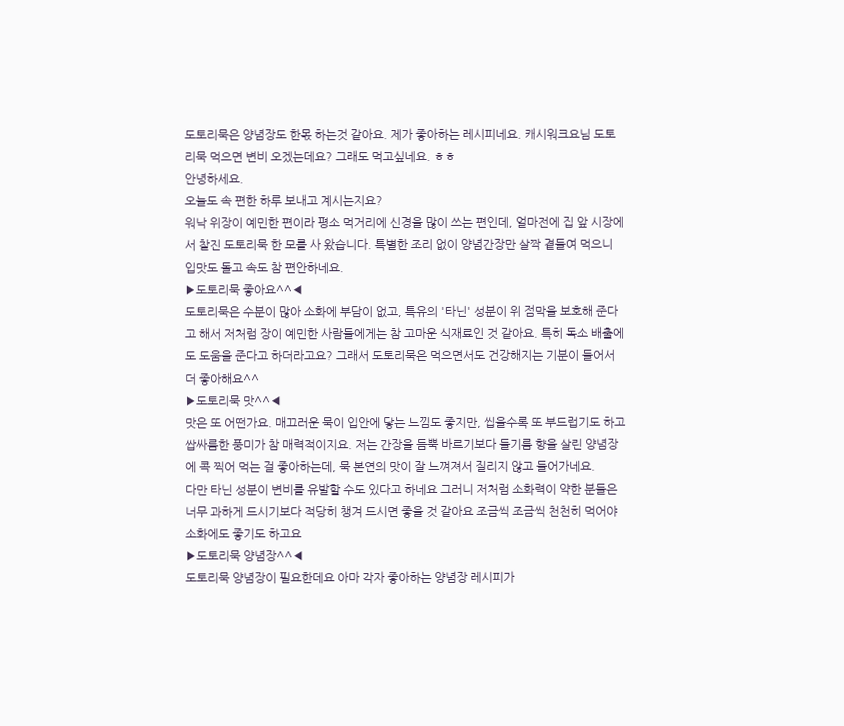도토리묵은 양념장도 한몫 하는것 같아요. 제가 좋아하는 레시피네요. 캐시워크요님 도토리묵 먹으면 변비 오겠는데요? 그래도 먹고싶네요. ㅎㅎ
안녕하세요.
오늘도 속 편한 하루 보내고 계시는지요?
워낙 위장이 예민한 편이라 평소 먹거리에 신경을 많이 쓰는 편인데, 얼마전에 집 앞 시장에서 찰진 도토리묵 한 모를 사 왔습니다. 특별한 조리 없이 양념간장만 살짝 곁들여 먹으니 입맛도 돌고 속도 참 편안하네요.
▶도토리묵 좋아요^^◀
도토리묵은 수분이 많아 소화에 부담이 없고, 특유의 '타닌' 성분이 위 점막을 보호해 준다고 해서 저처럼 장이 예민한 사람들에게는 참 고마운 식재료인 것 같아요. 특히 독소 배출에도 도움을 준다고 하더라고요? 그래서 도토리묵은 먹으면서도 건강해지는 기분이 들어서 더 좋아해요^^
▶도토리묵 맛^^◀
맛은 또 어떤가요. 매끄러운 묵이 입안에 닿는 느낌도 좋지만, 씹을수록 또 부드럽기도 하고 쌉싸름한 풍미가 참 매력적이지요. 저는 간장을 듬뿍 바르기보다 들기름 향을 살린 양념장에 콕 찍어 먹는 걸 좋아하는데, 묵 본연의 맛이 잘 느껴져서 질리지 않고 들어가네요.
다만 타닌 성분이 변비를 유발할 수도 있다고 하네요 그러니 저처럼 소화력이 약한 분들은 너무 과하게 드시기보다 적당히 챙겨 드시면 좋을 것 같아요 조금씩 조금씩 천천히 먹어야 소화에도 좋기도 하고요
▶도토리묵 양념장^^◀
도토리묵 양념장이 필요한데요 아마 각자 좋아하는 양념장 레시피가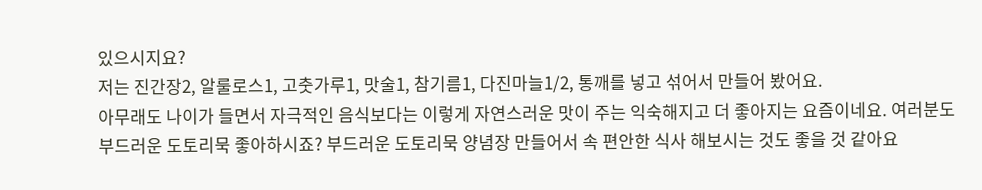있으시지요?
저는 진간장2, 알룰로스1, 고춧가루1, 맛술1, 참기름1, 다진마늘1/2, 통깨를 넣고 섞어서 만들어 봤어요.
아무래도 나이가 들면서 자극적인 음식보다는 이렇게 자연스러운 맛이 주는 익숙해지고 더 좋아지는 요즘이네요. 여러분도 부드러운 도토리묵 좋아하시죠? 부드러운 도토리묵 양념장 만들어서 속 편안한 식사 해보시는 것도 좋을 것 같아요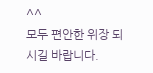^^
모두 편안한 위장 되시길 바랍니다.